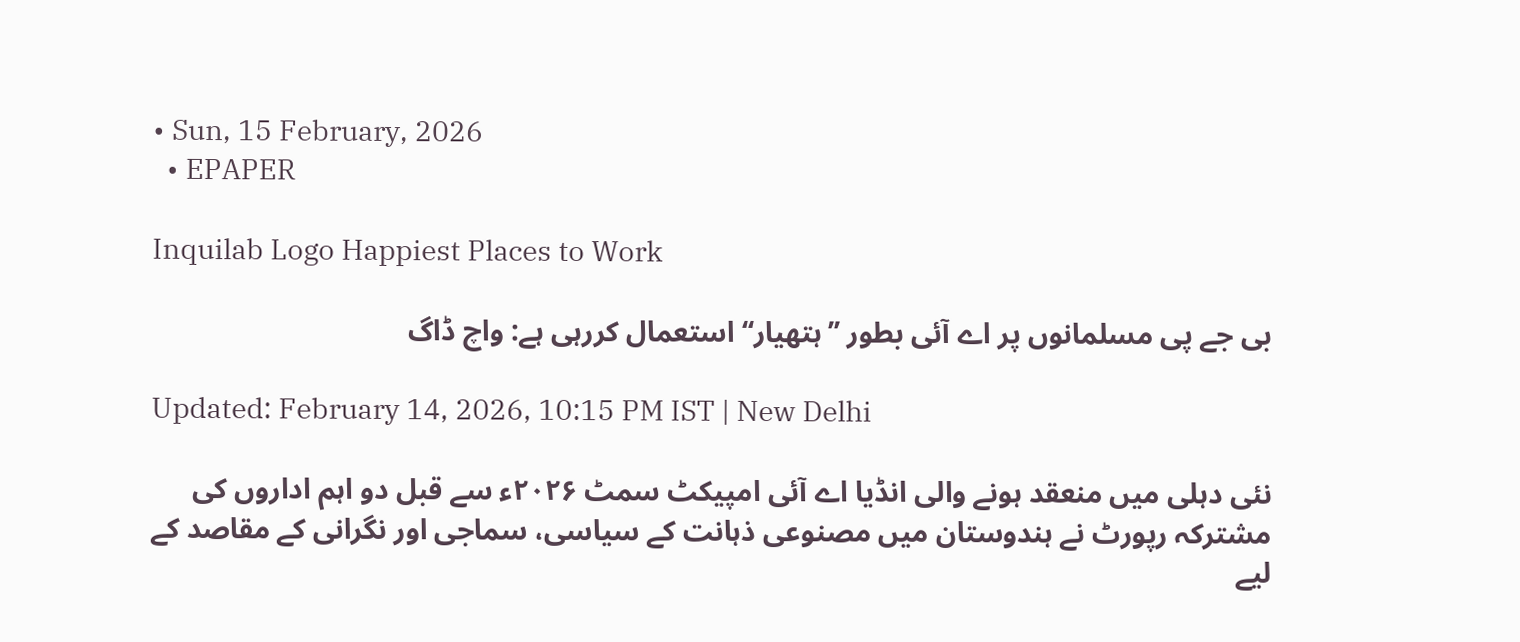• Sun, 15 February, 2026
  • EPAPER

Inquilab Logo Happiest Places to Work

بی جے پی مسلمانوں پر اے آئی بطور ’’ہتھیار‘‘ استعمال کررہی ہے: واچ ڈاگ

Updated: February 14, 2026, 10:15 PM IST | New Delhi

نئی دہلی میں منعقد ہونے والی انڈیا اے آئی امپیکٹ سمٹ ۲۰۲۶ء سے قبل دو اہم اداروں کی مشترکہ رپورٹ نے ہندوستان میں مصنوعی ذہانت کے سیاسی، سماجی اور نگرانی کے مقاصد کے لیے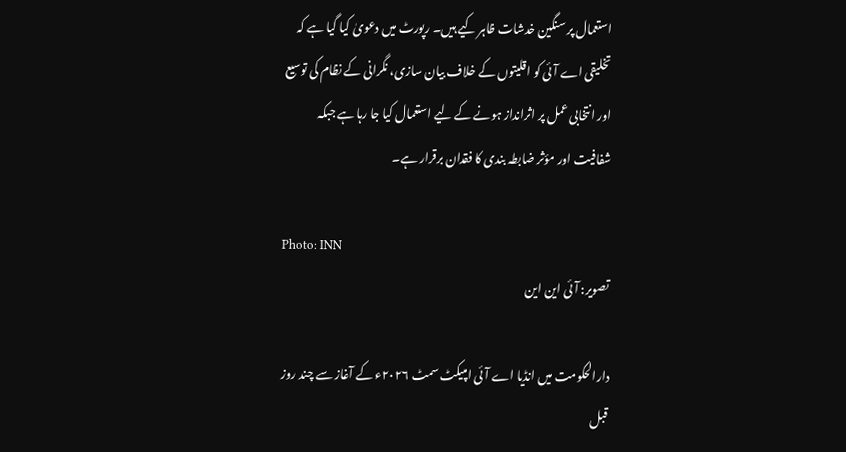استعمال پر سنگین خدشات ظاہر کیے ہیں۔ رپورٹ میں دعویٰ کیا گیا ہے کہ تخلیقی اے آئی کو اقلیتوں کے خلاف بیان سازی، نگرانی کے نظام کی توسیع اور انتخابی عمل پر اثرانداز ہونے کے لیے استعمال کیا جا رہا ہے جبکہ شفافیت اور مؤثر ضابطہ بندی کا فقدان برقرار ہے۔

Photo: INN
تصویر: آئی این این

دارالحکومت میں انڈیا اے آئی امپیکٹ سمٹ ۲۰۲۶ء کے آغاز سے چند روز قبل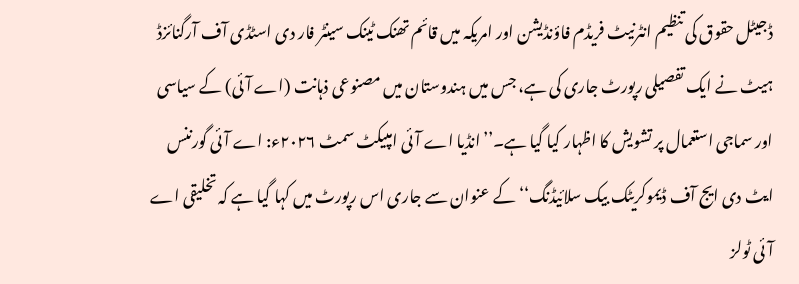ڈجیٹل حقوق کی تنظیم انٹرنیٹ فریڈم فاؤنڈیشن اور امریکہ میں قائم تھنک ٹینک سینٹر فار دی اسٹڈی آف آرگنائزڈ ہیٹ نے ایک تفصیلی رپورٹ جاری کی ہے، جس میں ہندوستان میں مصنوعی ذہانت (اے آئی) کے سیاسی اور سماجی استعمال پر تشویش کا اظہار کیا گیا ہے۔’’انڈیا اے آئی امپیکٹ سمٹ ۲۰۲۶ء: اے آئی گورننس ایٹ دی ایج آف ڈیموکریٹک بیک سلائیڈنگ‘‘ کے عنوان سے جاری اس رپورٹ میں کہا گیا ہے کہ تخلیقی اے آئی ٹولز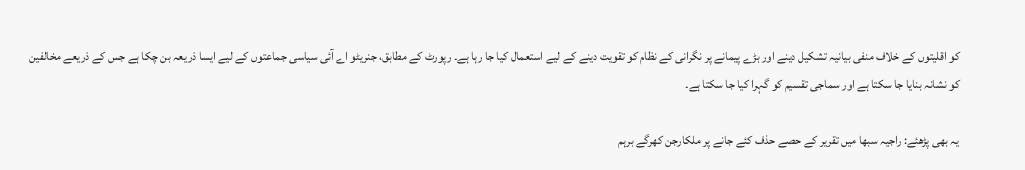کو اقلیتوں کے خلاف منفی بیانیہ تشکیل دینے اور بڑے پیمانے پر نگرانی کے نظام کو تقویت دینے کے لیے استعمال کیا جا رہا ہے۔ رپورٹ کے مطابق، جنریٹو اے آئی سیاسی جماعتوں کے لیے ایسا ذریعہ بن چکا ہے جس کے ذریعے مخالفین کو نشانہ بنایا جا سکتا ہے اور سماجی تقسیم کو گہرا کیا جا سکتا ہے۔

یہ بھی پڑھئے: راجیہ سبھا میں تقریر کے حصے حذف کئے جانے پر ملکارجن کھرگے برہم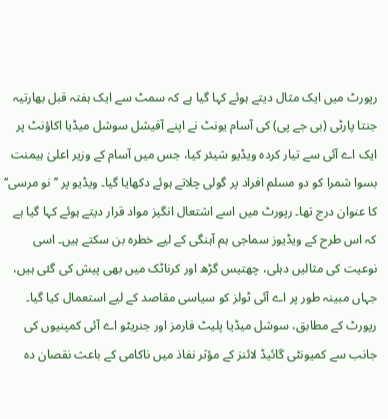رپورٹ میں ایک مثال دیتے ہوئے کہا گیا ہے کہ سمٹ سے ایک ہفتہ قبل بھارتیہ جنتا پارٹی (بی جے پی) کی آسام یونٹ نے اپنے آفیشل سوشل میڈیا اکاؤنٹ پر ایک اے آئی سے تیار کردہ ویڈیو شیئر کیا، جس میں آسام کے وزیر اعلیٰ ہیمنت بسوا شمرا کو دو مسلم افراد پر گولی چلاتے ہوئے دکھایا گیا۔ ویڈیو پر ’’نو مرسی‘‘ کا عنوان درج تھا۔ رپورٹ میں اسے اشتعال انگیز مواد قرار دیتے ہوئے کہا گیا ہے کہ اس طرح کے ویڈیوز سماجی ہم آہنگی کے لیے خطرہ بن سکتے ہیں۔ اسی نوعیت کی مثالیں دہلی، چھتیس گڑھ اور کرناٹک میں بھی پیش کی گئی ہیں، جہاں مبینہ طور پر اے آئی ٹولز کو سیاسی مقاصد کے لیے استعمال کیا گیا۔ رپورٹ کے مطابق، سوشل میڈیا پلیٹ فارمز اور جنریٹو اے آئی کمپنیوں کی جانب سے کمیونٹی گائیڈ لائنز کے مؤثر نفاذ میں ناکامی کے باعث نقصان دہ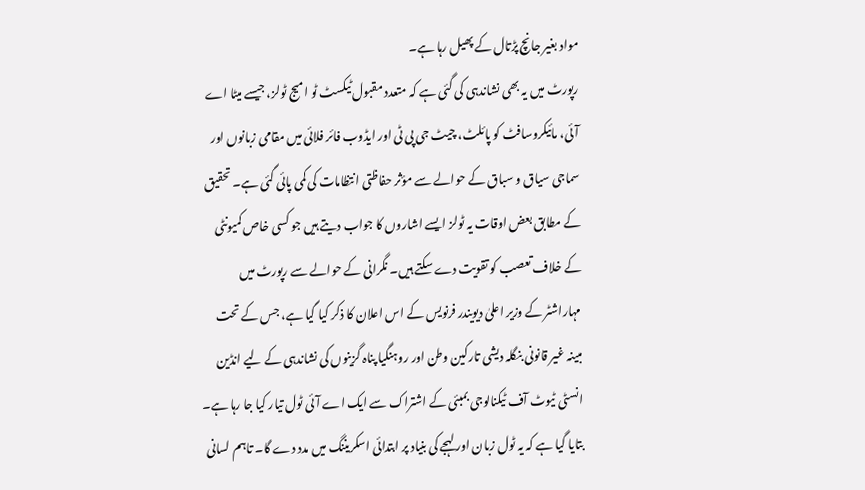مواد بغیر جانچ پڑتال کے پھیل رہا ہے۔
رپورٹ میں یہ بھی نشاندہی کی گئی ہے کہ متعدد مقبول ٹیکسٹ ٹو امیج ٹولز، جیسے میٹا اے آئی، مائیکروسافٹ کو پائلٹ، چیٹ جی پی ٹی اور ایڈوب فائر فلائی میں مقامی زبانوں اور سماجی سیاق و سباق کے حوالے سے مؤثر حفاظتی انتظامات کی کمی پائی گئی ہے۔ تحقیق کے مطابق بعض اوقات یہ ٹولز ایسے اشاروں کا جواب دیتے ہیں جو کسی خاص کمیونٹی کے خلاف تعصب کو تقویت دے سکتے ہیں۔ نگرانی کے حوالے سے رپورٹ میں مہاراشٹر کے وزیر اعلیٰ دیویندر فرنویس کے اس اعلان کا ذکر کیا گیا ہے، جس کے تحت مبینہ غیر قانونی بنگلہ دیشی تارکین وطن اور روہنگیا پناہ گزینوں کی نشاندہی کے لیے انڈین انسٹی ٹیوٹ آف ٹیکنالوجی بمبئی کے اشتراک سے ایک اے آئی ٹول تیار کیا جا رہا ہے۔ بتایا گیا ہے کہ یہ ٹول زبان اور لہجے کی بنیاد پر ابتدائی اسکریننگ میں مدد دے گا۔ تاہم لسانی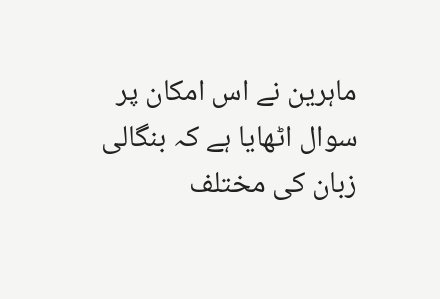ماہرین نے اس امکان پر سوال اٹھایا ہے کہ بنگالی زبان کی مختلف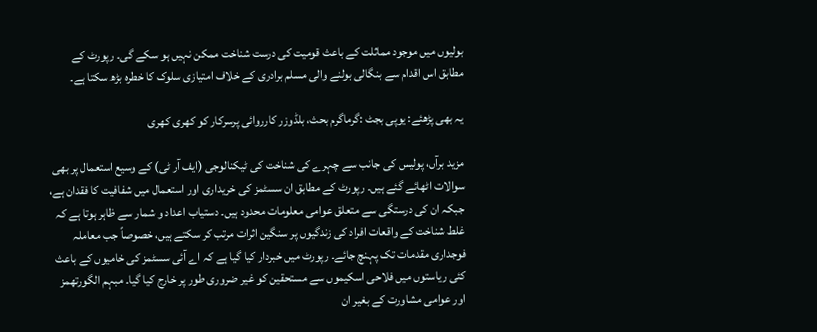بولیوں میں موجود مماثلت کے باعث قومیت کی درست شناخت ممکن نہیں ہو سکے گی۔ رپورٹ کے مطابق اس اقدام سے بنگالی بولنے والی مسلم برادری کے خلاف امتیازی سلوک کا خطرہ بڑھ سکتا ہے۔

یہ بھی پڑھئے: یوپی بجٹ :گرماگرم بحث، بلڈوزر کارروائی پرسرکار کو کھری کھری

مزید برآں، پولیس کی جانب سے چہرے کی شناخت کی ٹیکنالوجی (ایف آر ٹی) کے وسیع استعمال پر بھی سوالات اٹھائے گئے ہیں۔ رپورٹ کے مطابق ان سسٹمز کی خریداری اور استعمال میں شفافیت کا فقدان ہے، جبکہ ان کی درستگی سے متعلق عوامی معلومات محدود ہیں۔ دستیاب اعداد و شمار سے ظاہر ہوتا ہے کہ غلط شناخت کے واقعات افراد کی زندگیوں پر سنگین اثرات مرتب کر سکتے ہیں، خصوصاً جب معاملہ فوجداری مقدمات تک پہنچ جائے۔ رپورٹ میں خبردار کیا گیا ہے کہ اے آئی سسٹمز کی خامیوں کے باعث کئی ریاستوں میں فلاحی اسکیموں سے مستحقین کو غیر ضروری طور پر خارج کیا گیا۔ مبہم الگورتھمز اور عوامی مشاورت کے بغیر ان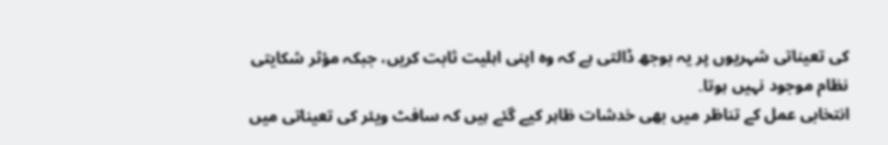کی تعیناتی شہریوں پر یہ بوجھ ڈالتی ہے کہ وہ اپنی اہلیت ثابت کریں، جبکہ مؤثر شکایتی نظام موجود نہیں ہوتا۔
انتخابی عمل کے تناظر میں بھی خدشات ظاہر کیے گئے ہیں کہ سافٹ ویئر کی تعیناتی میں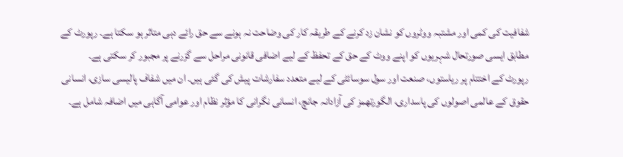شفافیت کی کمی اور مشتبہ ووٹروں کو نشان زد کرنے کے طریقہ کار کی وضاحت نہ ہونے سے حق رائے دہی متاثر ہو سکتا ہے۔ رپورٹ کے مطابق ایسی صورتحال شہریوں کو اپنے ووٹ کے حق کے تحفظ کے لیے اضافی قانونی مراحل سے گزرنے پر مجبور کر سکتی ہے۔
رپورٹ کے اختتام پر ریاستوں، صنعت اور سول سوسائٹی کے لیے متعدد سفارشات پیش کی گئی ہیں۔ ان میں شفاف پالیسی سازی، انسانی حقوق کے عالمی اصولوں کی پاسداری، الگورتھمز کی آزادانہ جانچ، انسانی نگرانی کا مؤثر نظام اور عوامی آگاہی میں اضافہ شامل ہے۔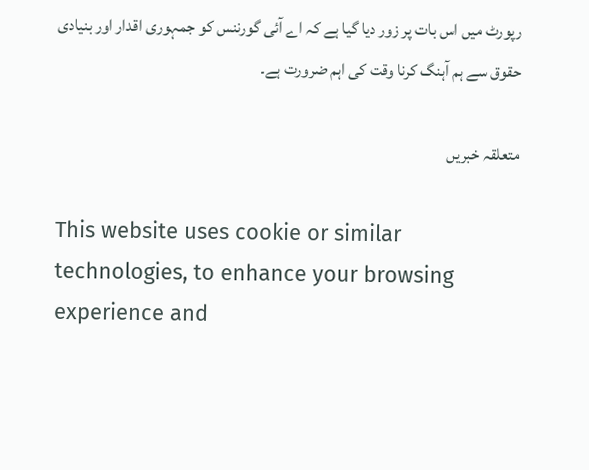رپورٹ میں اس بات پر زور دیا گیا ہے کہ اے آئی گورننس کو جمہوری اقدار اور بنیادی حقوق سے ہم آہنگ کرنا وقت کی اہم ضرورت ہے۔

متعلقہ خبریں

This website uses cookie or similar technologies, to enhance your browsing experience and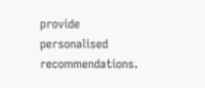provide personalised recommendations.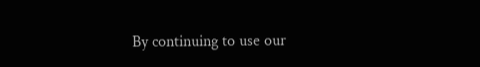By continuing to use our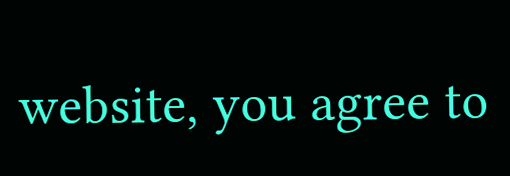website, you agree to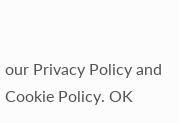our Privacy Policy and Cookie Policy. OK